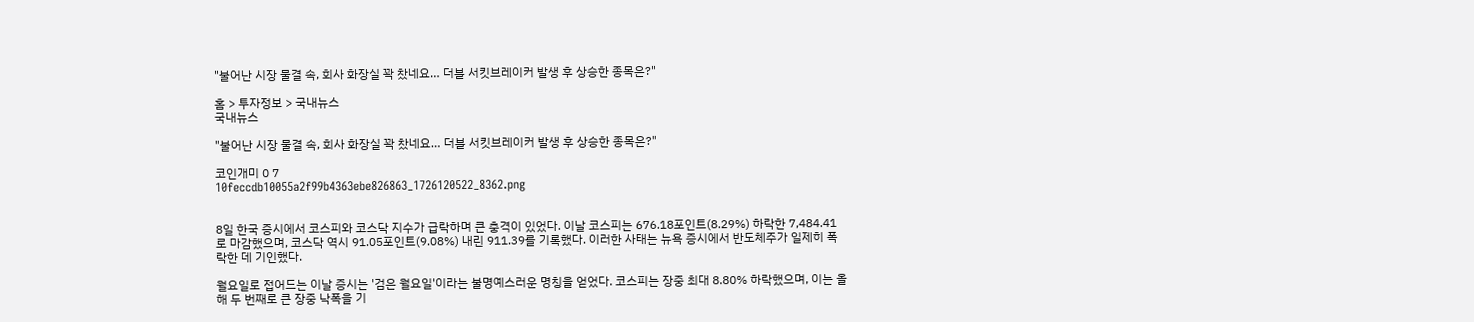"불어난 시장 물결 속, 회사 화장실 꽉 찼네요… 더블 서킷브레이커 발생 후 상승한 종목은?"

홈 > 투자정보 > 국내뉴스
국내뉴스

"불어난 시장 물결 속, 회사 화장실 꽉 찼네요… 더블 서킷브레이커 발생 후 상승한 종목은?"

코인개미 0 7
10feccdb10055a2f99b4363ebe826863_1726120522_8362.png


8일 한국 증시에서 코스피와 코스닥 지수가 급락하며 큰 충격이 있었다. 이날 코스피는 676.18포인트(8.29%) 하락한 7,484.41로 마감했으며, 코스닥 역시 91.05포인트(9.08%) 내린 911.39를 기록했다. 이러한 사태는 뉴욕 증시에서 반도체주가 일제히 폭락한 데 기인했다.

월요일로 접어드는 이날 증시는 '검은 월요일'이라는 불명예스러운 명칭을 얻었다. 코스피는 장중 최대 8.80% 하락했으며, 이는 올해 두 번째로 큰 장중 낙폭을 기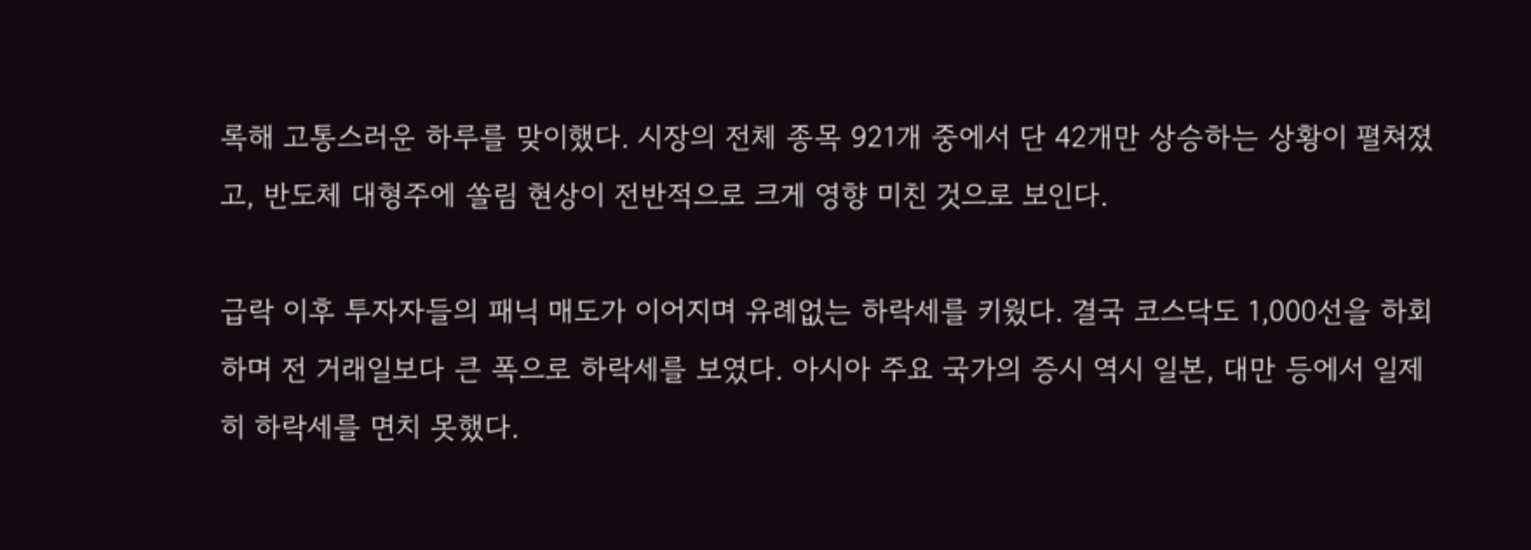록해 고통스러운 하루를 맞이했다. 시장의 전체 종목 921개 중에서 단 42개만 상승하는 상황이 펼쳐졌고, 반도체 대형주에 쏠림 현상이 전반적으로 크게 영향 미친 것으로 보인다.

급락 이후 투자자들의 패닉 매도가 이어지며 유례없는 하락세를 키웠다. 결국 코스닥도 1,000선을 하회하며 전 거래일보다 큰 폭으로 하락세를 보였다. 아시아 주요 국가의 증시 역시 일본, 대만 등에서 일제히 하락세를 면치 못했다.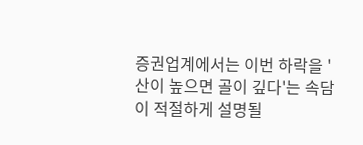증권업계에서는 이번 하락을 '산이 높으면 골이 깊다'는 속담이 적절하게 설명될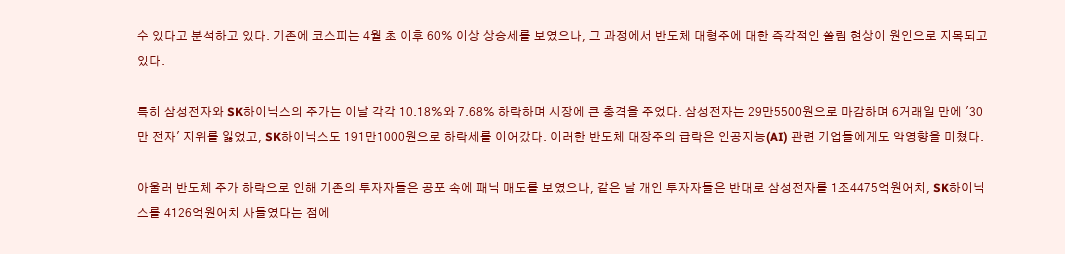수 있다고 분석하고 있다. 기존에 코스피는 4월 초 이후 60% 이상 상승세를 보였으나, 그 과정에서 반도체 대형주에 대한 즉각적인 쏠림 현상이 원인으로 지목되고 있다.

특히 삼성전자와 SK하이닉스의 주가는 이날 각각 10.18%와 7.68% 하락하며 시장에 큰 충격을 주었다. 삼성전자는 29만5500원으로 마감하며 6거래일 만에 '30만 전자' 지위를 잃었고, SK하이닉스도 191만1000원으로 하락세를 이어갔다. 이러한 반도체 대장주의 급락은 인공지능(AI) 관련 기업들에게도 악영향을 미쳤다.

아울러 반도체 주가 하락으로 인해 기존의 투자자들은 공포 속에 패닉 매도를 보였으나, 같은 날 개인 투자자들은 반대로 삼성전자를 1조4475억원어치, SK하이닉스를 4126억원어치 사들였다는 점에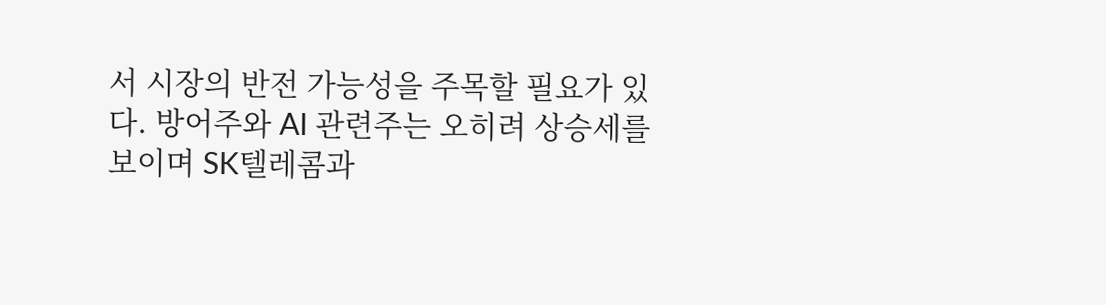서 시장의 반전 가능성을 주목할 필요가 있다. 방어주와 AI 관련주는 오히려 상승세를 보이며 SK텔레콤과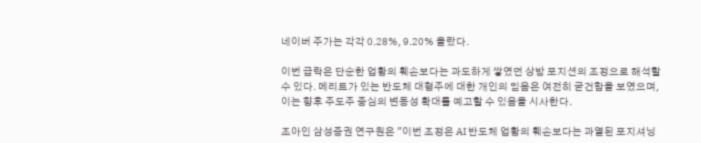네이버 주가는 각각 0.28%, 9.20% 올랐다.

이번 급락은 단순한 업황의 훼손보다는 과도하게 쌓였던 상방 포지션의 조정으로 해석할 수 있다. 메리트가 있는 반도체 대형주에 대한 개인의 믿음은 여전히 굳건함을 보였으며, 이는 향후 주도주 중심의 변동성 확대를 예고할 수 있음을 시사한다.

조아인 삼성증권 연구원은 "이번 조정은 AI 반도체 업황의 훼손보다는 과열된 포지셔닝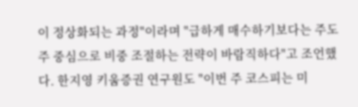이 정상화되는 과정"이라며 "급하게 매수하기보다는 주도주 중심으로 비중 조절하는 전략이 바람직하다"고 조언했다. 한지영 키움증권 연구원도 "이번 주 코스피는 미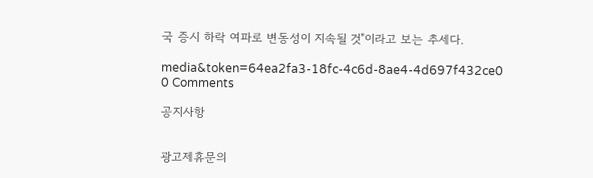국 증시 하락 여파로 변동성이 지속될 것"이라고 보는 추세다.

media&token=64ea2fa3-18fc-4c6d-8ae4-4d697f432ce0
0 Comments

공지사항


광고제휴문의